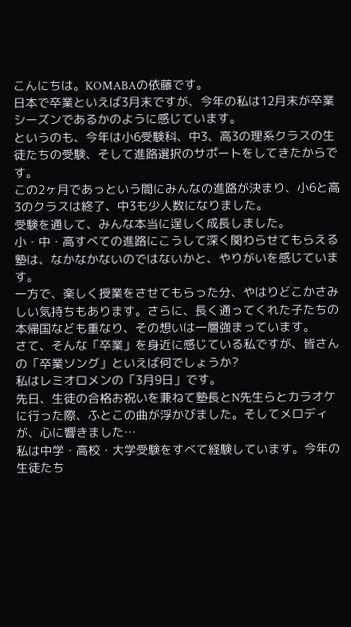こんにちは。KOMABAの依藤です。
日本で卒業といえば3月末ですが、今年の私は12月末が卒業シーズンであるかのように感じています。
というのも、今年は小6受験科、中3、高3の理系クラスの生徒たちの受験、そして進路選択のサポートをしてきたからです。
この2ヶ月であっという間にみんなの進路が決まり、小6と高3のクラスは終了、中3も少人数になりました。
受験を通して、みんな本当に逞しく成長しました。
小・中・高すべての進路にこうして深く関わらせてもらえる塾は、なかなかないのではないかと、やりがいを感じています。
一方で、楽しく授業をさせてもらった分、やはりどこかさみしい気持ちもあります。さらに、長く通ってくれた子たちの本帰国なども重なり、その想いは一層強まっています。
さて、そんな「卒業」を身近に感じている私ですが、皆さんの「卒業ソング」といえば何でしょうか?
私はレミオロメンの「3月9日」です。
先日、生徒の合格お祝いを兼ねて塾長とN先生らとカラオケに行った際、ふとこの曲が浮かびました。そしてメロディが、心に響きました…
私は中学・高校・大学受験をすべて経験しています。今年の生徒たち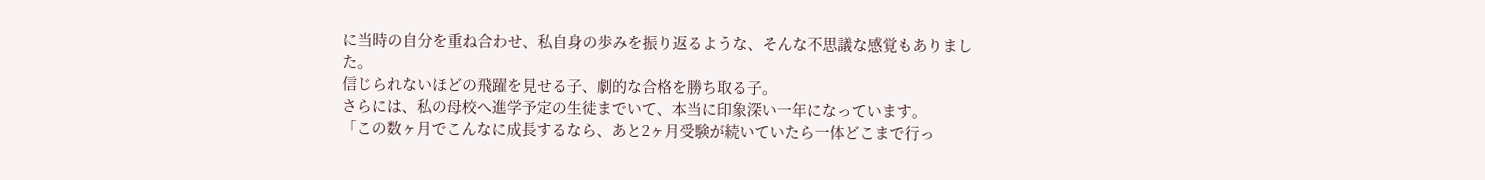に当時の自分を重ね合わせ、私自身の歩みを振り返るような、そんな不思議な感覚もありました。
信じられないほどの飛躍を見せる子、劇的な合格を勝ち取る子。
さらには、私の母校へ進学予定の生徒までいて、本当に印象深い一年になっています。
「この数ヶ月でこんなに成長するなら、あと2ヶ月受験が続いていたら一体どこまで行っ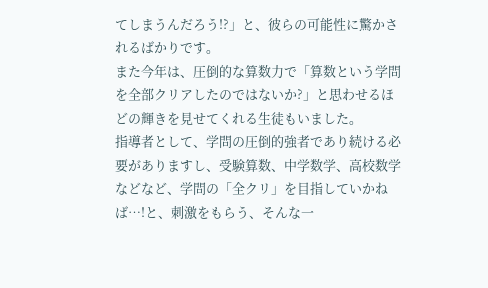てしまうんだろう!?」と、彼らの可能性に驚かされるばかりです。
また今年は、圧倒的な算数力で「算数という学問を全部クリアしたのではないか?」と思わせるほどの輝きを見せてくれる生徒もいました。
指導者として、学問の圧倒的強者であり続ける必要がありますし、受験算数、中学数学、高校数学などなど、学問の「全クリ」を目指していかねば…!と、刺激をもらう、そんな一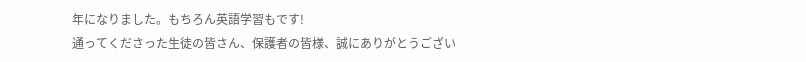年になりました。もちろん英語学習もです!
通ってくださった生徒の皆さん、保護者の皆様、誠にありがとうござい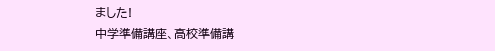ました!
中学準備講座、高校準備講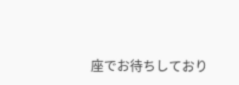座でお待ちしており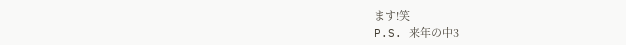ます!笑
P.S. 来年の中3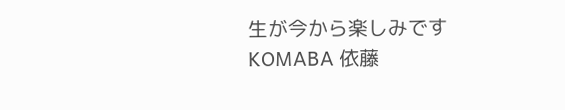生が今から楽しみです
KOMABA 依藤